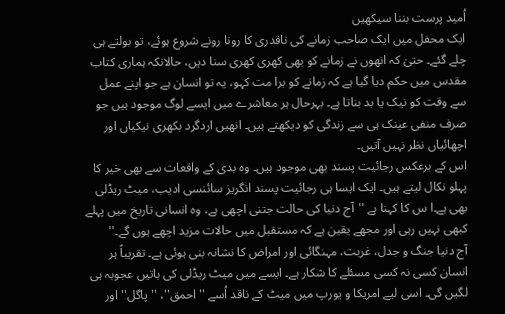اُمید پرست بننا سیکھیں
ایک محفل میں ایک صاحب زمانے کی ناقدری کا رونا رونے شروع ہوئے، تو بولتے ہی چلے گئے۔ حتیٰ کہ انھوں نے زمانے کو بھی کھری کھری سنا دیں، حالانکہ ہماری کتاب مقدس میں حکم دیا گیا ہے کہ زمانے کو برا مت کہو، یہ تو انسان ہے جو اپنے عمل سے وقت کو نیک یا بد بناتا ہے۔ بہرحال ہر معاشرے میں ایسے لوگ موجود ہیں جو صرف منفی عینک ہی سے زندگی کو دیکھتے ہیں۔ انھیں اردگرد بکھری نیکیاں اور اچھائیاں نظر نہیں آتیں۔
اس کے برعکس رجائیت پسند بھی موجود ہیں۔ وہ بدی کے واقعات سے بھی خیر کا پہلو نکال لیتے ہیں۔ ایک ایسا ہی رجائیت پسند انگریز سائنسی ادیب، میٹ ریڈلی بھی ہے۔ا س کا کہنا ہے ''آج دنیا کی حالت جتنی اچھی ہے، وہ انسانی تاریخ میں پہلے کبھی نہیں رہی اور مجھے یقین ہے کہ مستقبل میں حالات مزید اچھے ہوں گے۔''
آج دنیا جنگ و جدل، غربت، مہنگائی اور امراض کا نشانہ بنی ہوئی ہے۔ تقریباً ہر انسان کسی نہ کسی مسئلے کا شکار ہے۔ ایسے میں میٹ ریڈلی کی باتیں عجوبہ ہی لگیں گی۔ اسی لیے امریکا و یورپ میں میٹ کے ناقد اُسے ''احمق''، ''پاگل'' اور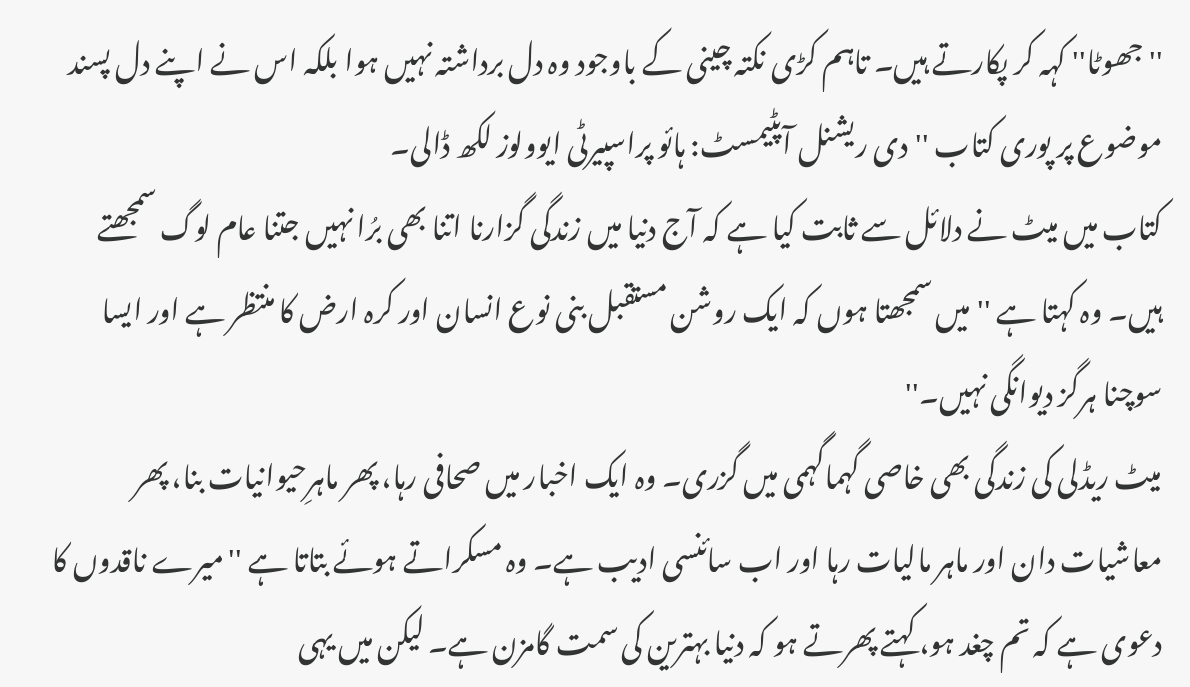''جھوٹا'' کہہ کر پکارتے ہیں۔ تاہم کڑی نکتہ چینی کے باوجود وہ دل برداشتہ نہیں ہوا بلکہ اس نے اپنے دل پسند موضوع پر پوری کتاب ''دی ریشنل آپٹیمسٹ: ہائو پراسپیرٹی ایوولوز لکھ ڈالی۔
کتاب میں میٹ نے دلائل سے ثابت کیا ہے کہ آج دنیا میں زندگی گزارنا اتنا بھی برُا نہیں جتنا عام لوگ سمجھتے ہیں۔ وہ کہتا ہے ''میں سمجھتا ہوں کہ ایک روشن مستقبل بنی نوع انسان اور کرہ ارض کا منتظر ہے اور ایسا سوچنا ہرگز دیوانگی نہیں۔''
میٹ ریڈلی کی زندگی بھی خاصی گہماگہمی میں گزری۔ وہ ایک اخبار میں صحافی رہا، پھر ماہرِحیوانیات بنا، پھر معاشیات دان اور ماہر مالیات رہا اور اب سائنسی ادیب ہے۔ وہ مسکراتے ہوئے بتاتا ہے ''میرے ناقدوں کا دعوی ہے کہ تم چغد ہو، کہتے پھرتے ہو کہ دنیا بہترین کی سمت گامزن ہے۔ لیکن میں یہی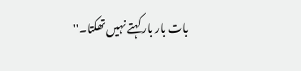بات بار بار کہتے نہیں تھکتا۔''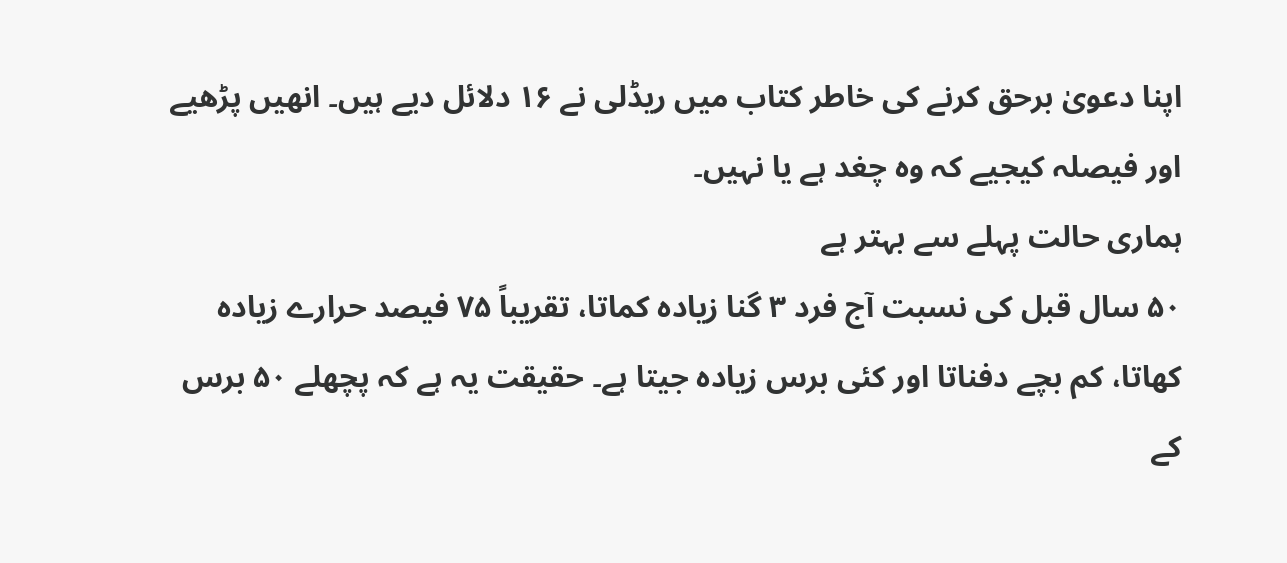اپنا دعویٰ برحق کرنے کی خاطر کتاب میں ریڈلی نے ۱۶ دلائل دیے ہیں۔ انھیں پڑھیے اور فیصلہ کیجیے کہ وہ چغد ہے یا نہیں۔
ہماری حالت پہلے سے بہتر ہے
۵۰ سال قبل کی نسبت آج فرد ۳ گنا زیادہ کماتا، تقریباً ۷۵ فیصد حرارے زیادہ کھاتا، کم بچے دفناتا اور کئی برس زیادہ جیتا ہے۔ حقیقت یہ ہے کہ پچھلے ۵۰ برس کے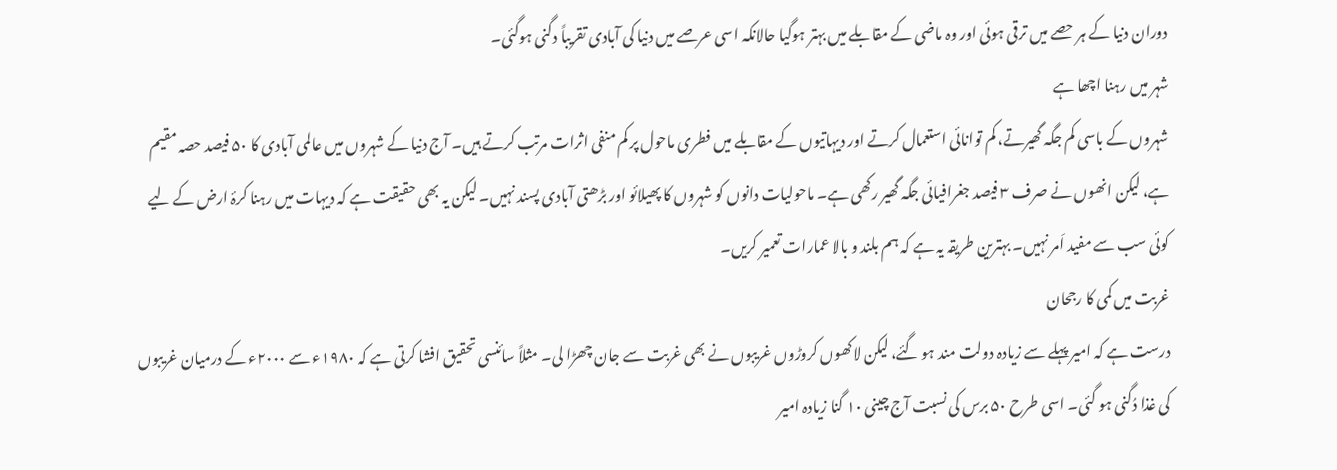دوران دنیا کے ہر حصے میں ترقی ہوئی اور وہ ماضی کے مقابلے میں بہتر ہوگیا حالانکہ اسی عرصے میں دنیا کی آبادی تقریباً دگنی ہوگئی۔
شہر میں رہنا اچھا ہے
شہروں کے باسی کم جگہ گھیرتے، کم توانائی استعمال کرتے اور دیہاتیوں کے مقابلے میں فطری ماحول پر کم منفی اثرات مرتب کرتے ہیں۔ آج دنیا کے شہروں میں عالمی آبادی کا ۵۰ فیصد حصہ مقیم ہے، لیکن انھوں نے صرف ۳ فیصد جغرافیائی جگہ گھیر رکھی ہے۔ ماحولیات دانوں کو شہروں کا پھیلائو اور بڑھتی آبادی پسند نہیں۔ لیکن یہ بھی حقیقت ہے کہ دیہات میں رہنا کرۂ ارض کے لیے کوئی سب سے مفید اَمر نہیں۔ بہترین طریقہ یہ ہے کہ ہم بلند و بالا عمارات تعمیر کریں۔
غربت میں کمی کا رجحان
درست ہے کہ امیر پہلے سے زیادہ دولت مند ہو گئے، لیکن لاکھوں کروڑوں غریبوں نے بھی غربت سے جان چھڑا لی۔ مثلاً سائنسی تحقیق افشا کرتی ہے کہ ۱۹۸۰ء سے ۲۰۰۰ء کے درمیان غریبوں کی غذا دُگنی ہو گئی۔ اسی طرح ۵۰ برس کی نسبت آج چینی ۱۰ گنا زیادہ امیر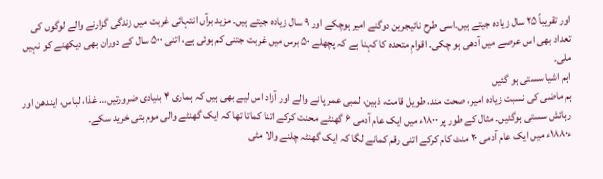اور تقریباً ۲۵ سال زیادہ جیتے ہیں۔اسی طرح نائیجرین دوگنے امیر ہوچکے اور ۹ سال زیادہ جیتے ہیں۔ مزید برآں انتہائی غربت میں زندگی گزارنے والے لوگوں کی تعداد بھی اس عرصے میں آدھی ہو چکی۔ اقوامِ متحدہ کا کہنا ہے کہ پچھلے ۵۰ برس میں غربت جتنی کم ہوئی ہے، اتنی ۵۰۰ سال کے دوران بھی دیکھنے کو نہیں ملی۔
اہم اشیا سستی ہو گئیں
ہم ماضی کی نسبت زیادہ امیر، صحت مند، طویل قامت، ذہین، لمبی عمر پانے والے اور آزاد اس لیے بھی ہیں کہ ہماری ۴ بنیادی ضرورتیں… غذا، لباس، ایندھن اور رہائش سستی ہوگئیں۔ مثال کے طور پر ۱۸۰۰ء میں ایک عام آدمی ۶ گھنٹے محنت کرکے اتنا کماتا تھا کہ ایک گھنٹے والی موم بتی خرید سکے۔
ء۱۸۸۰ء میں ایک عام آدمی ۲۰ منٹ کام کرکے اتنی رقم کمانے لگا کہ ایک گھنٹہ چلنے والا مٹی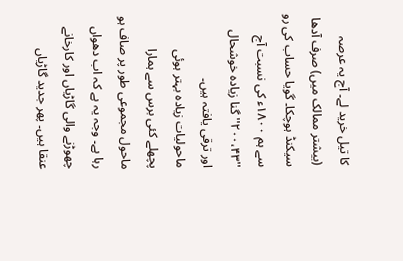کا تیل خرید لے۔ آج یہ عرصہ (بیشتر ممالک میں) صرف آدھا سیکنڈ ہوچکا۔ گویا حساب کی رو سے ہم ۱۸۰۰ء کی نسبت آج ''۲۰۰،۴۳'' گنا زیادہ خوشحال اور ترقی یافتہ ہیں۔
ماحولیات زیادہ بہتر ہوئی
پچھلے کئی برس سے ہمارا ماحول مجموعی طور پر صاف ہو رہا ہے۔ وجہ یہ ہے کہ اب دھواں چھوڑنے والی گاڑیاں اور کارخانے عنقا ہیں۔ پھر جدید گاڑیاں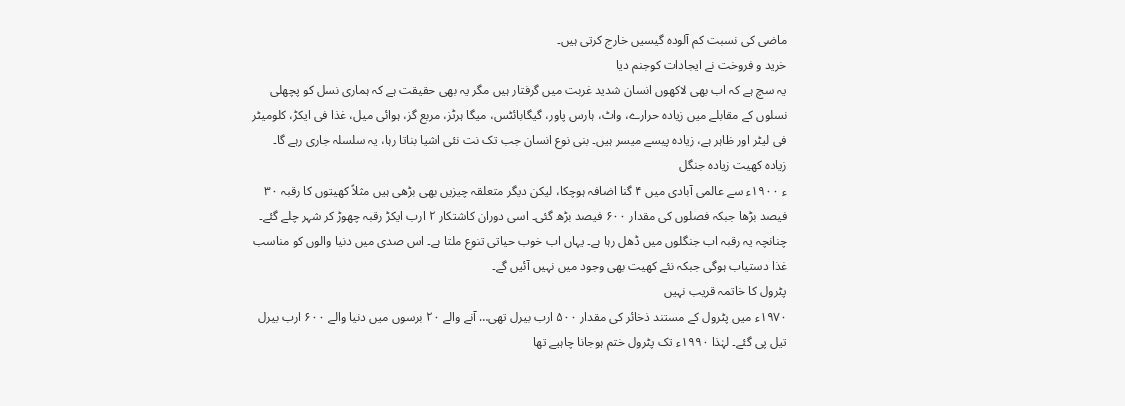ماضی کی نسبت کم آلودہ گیسیں خارج کرتی ہیں۔
خرید و فروخت نے ایجادات کوجنم دیا
یہ سچ ہے کہ اب بھی لاکھوں انسان شدید غربت میں گرفتار ہیں مگر یہ بھی حقیقت ہے کہ ہماری نسل کو پچھلی نسلوں کے مقابلے میں زیادہ حرارے، واٹ، ہارس پاور، گیگابائٹس، میگا ہرٹز، مربع گز، ہوائی میل، غذا فی ایکڑ، کلومیٹر فی لیٹر اور ظاہر ہے، زیادہ پیسے میسر ہیں۔ بنی نوع انسان جب تک نت نئی اشیا بناتا رہا، یہ سلسلہ جاری رہے گا۔
زیادہ کھیت زیادہ جنگل
ء ۱۹۰۰ء سے عالمی آبادی میں ۴ گنا اضافہ ہوچکا، لیکن دیگر متعلقہ چیزیں بھی بڑھی ہیں مثلاً کھیتوں کا رقبہ ۳۰ فیصد بڑھا جبکہ فصلوں کی مقدار ۶۰۰ فیصد بڑھ گئی۔ اسی دوران کاشتکار ۲ ارب ایکڑ رقبہ چھوڑ کر شہر چلے گئے۔ چنانچہ یہ رقبہ اب جنگلوں میں ڈھل رہا ہے۔ یہاں اب خوب حیاتی تنوع ملتا ہے۔ اس صدی میں دنیا والوں کو مناسب غذا دستیاب ہوگی جبکہ نئے کھیت بھی وجود میں نہیں آئیں گے۔
پٹرول کا خاتمہ قریب نہیں
۱۹۷۰ء میں پٹرول کے مستند ذخائر کی مقدار ۵۰۰ ارب بیرل تھی… آنے والے ۲۰ برسوں میں دنیا والے ۶۰۰ ارب بیرل تیل پی گئے۔ لہٰذا ۱۹۹۰ء تک پٹرول ختم ہوجانا چاہیے تھا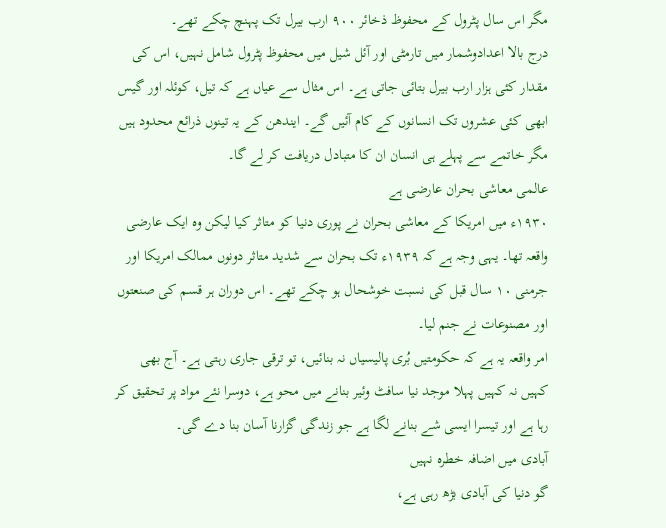مگر اس سال پٹرول کے محفوظ ذخائر ۹۰۰ ارب بیرل تک پہنچ چکے تھے۔
درج بالا اعدادوشمار میں تارمٹی اور آئل شیل میں محفوظ پٹرول شامل نہیں، اس کی مقدار کئی ہزار ارب بیرل بتائی جاتی ہے۔ اس مثال سے عیاں ہے کہ تیل، کوئلہ اور گیس ابھی کئی عشروں تک انسانوں کے کام آئیں گے۔ ایندھن کے یہ تینوں ذرائع محدود ہیں مگر خاتمے سے پہلے ہی انسان ان کا متبادل دریافت کر لے گا۔
عالمی معاشی بحران عارضی ہے
۱۹۳۰ء میں امریکا کے معاشی بحران نے پوری دنیا کو متاثر کیا لیکن وہ ایک عارضی واقعہ تھا۔ یہی وجہ ہے کہ ۱۹۳۹ء تک بحران سے شدید متاثر دونوں ممالک امریکا اور جرمنی ۱۰ سال قبل کی نسبت خوشحال ہو چکے تھے۔ اس دوران ہر قسم کی صنعتوں اور مصنوعات نے جنم لیا۔
امر واقعہ یہ ہے کہ حکومتیں بُری پالیسیاں نہ بنائیں، تو ترقی جاری رہتی ہے۔ آج بھی کہیں نہ کہیں پہلا موجد نیا سافٹ وئیر بنانے میں محو ہے، دوسرا نئے مواد پر تحقیق کر رہا ہے اور تیسرا ایسی شے بنانے لگا ہے جو زندگی گزارنا آسان بنا دے گی۔
آبادی میں اضافہ خطرہ نہیں
گو دنیا کی آبادی بڑھ رہی ہے،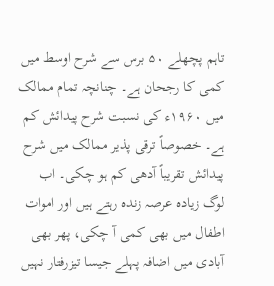تاہم پچھلے ۵۰ برس سے شرح اوسط میں کمی کا رجحان ہے۔ چنانچہ تمام ممالک میں ۱۹۶۰ء کی نسبت شرح پیدائش کم ہے۔ خصوصاً ترقی پذیر ممالک میں شرح پیدائش تقریباً آدھی کم ہو چکی۔ اب لوگ زیادہ عرصہ زندہ رہتے ہیں اور اموات اطفال میں بھی کمی آ چکی، پھر بھی آبادی میں اضافہ پہلے جیسا تیزرفتار نہیں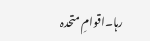رہا۔اقوامِ متحدہ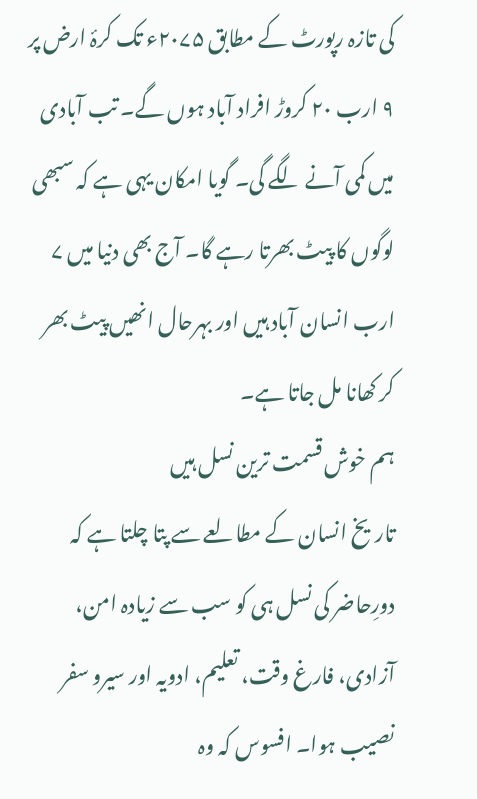کی تازہ رپورٹ کے مطابق ۲۰۷۵ء تک کرۂ ارض پر ۹ ارب ۲۰ کروڑ افراد آباد ہوں گے۔ تب آبادی میں کمی آنے لگے گی۔ گویا امکان یہی ہے کہ سبھی لوگوں کا پیٹ بھرتا رہے گا۔ آج بھی دنیا میں ۷ ارب انسان آباد ہیں اور بہرحال انھیں پیٹ بھر کر کھانا مل جاتا ہے۔
ہم خوش قسمت ترین نسل ہیں
تاریخ انسان کے مطالعے سے پتا چلتا ہے کہ دورِحاضر کی نسل ہی کو سب سے زیادہ امن، آزادی، فارغ وقت، تعلیم، ادویہ اور سیرو سفر نصیب ہوا۔ افسوس کہ وہ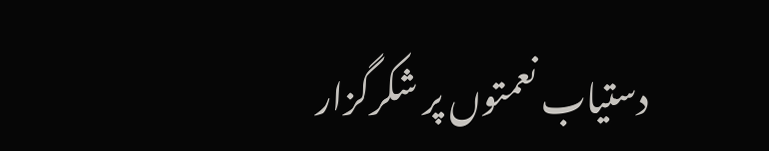دستیاب نعمتوں پر شکرگزار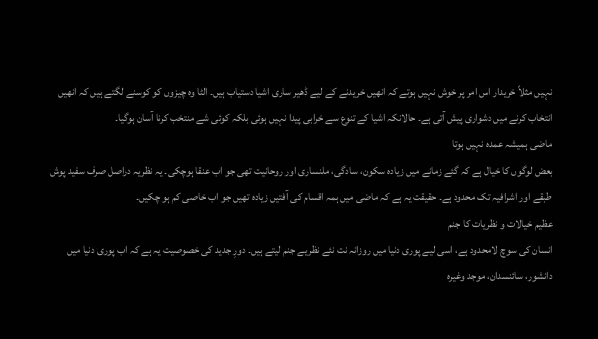نہیں مثلاً خریدار اس امر پر خوش نہیں ہوتے کہ انھیں خریدنے کے لیے ڈھیر ساری اشیا دستیاب ہیں۔ الٹا وہ چیزوں کو کوسنے لگتے ہیں کہ انھیں انتخاب کرنے میں دشواری پیش آتی ہے۔ حالانکہ اشیا کے تنوع سے خرابی پیدا نہیں ہوئی بلکہ کوئی شے منتخب کرنا آسان ہوگیا۔
ماضی ہمیشہ عمدہ نہیں ہوتا
بعض لوگوں کا خیال ہے کہ گئے زمانے میں زیادہ سکون، سادگی، ملنساری اور روحانیت تھی جو اب عنقا ہوچکی۔ یہ نظریہ دراصل صرف سفید پوش طبقے اور اشرافیہ تک محدود ہے۔ حقیقت یہ ہے کہ ماضی میں ہمہ اقسام کی آفتیں زیادہ تھیں جو اب خاصی کم ہو چکیں۔
عظیم خیالات و نظریات کا جنم
انسان کی سوچ لامحدود ہے، اسی لیے پوری دنیا میں روزانہ نت نئے نظریے جنم لیتے ہیں۔ دورِ جدید کی خصوصیت یہ ہے کہ اب پوری دنیا میں دانشور، سائنسدان، موجد وغیرہ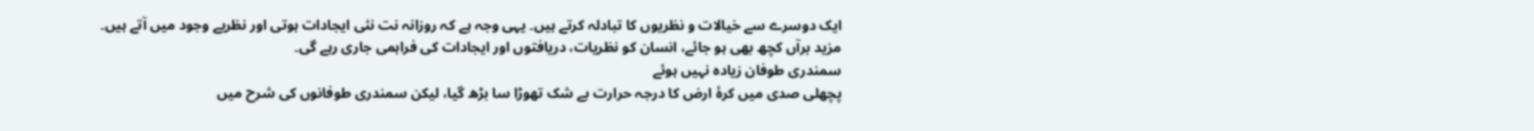ایک دوسرے سے خیالات و نظریوں کا تبادلہ کرتے ہیں۔ یہی وجہ ہے کہ روزانہ نت نئی ایجادات ہوتی اور نظریے وجود میں آتے ہیں۔ مزید برآں کچھ بھی ہو جائے، انسان کو نظریات، دریافتوں اور ایجادات کی فراہمی جاری رہے گی۔
سمندری طوفان زیادہ نہیں ہوئے
پچھلی صدی میں کرۂ ارض کا درجہ حرارت بے شک تھوڑا سا بڑھ گیا، لیکن سمندری طوفانوں کی شرح میں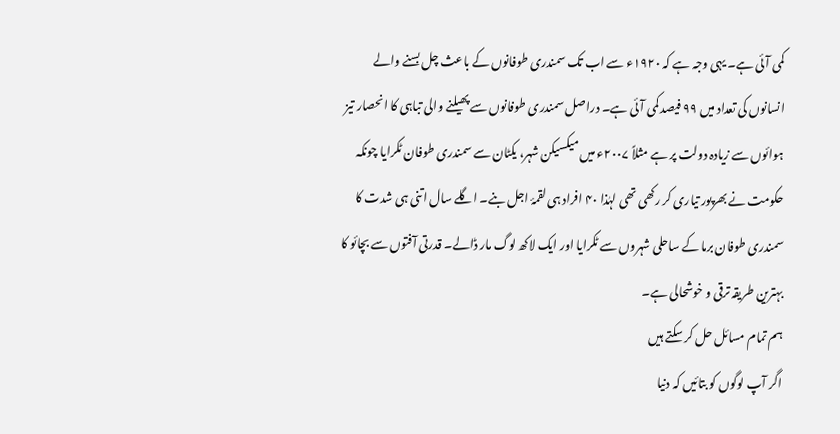کمی آئی ہے۔ یہی وجہ ہے کہ ۱۹۲۰ء سے اب تک سمندری طوفانوں کے باعث چل بسنے والے انسانوں کی تعداد میں ۹۹ فیصد کمی آئی ہے۔ دراصل سمندری طوفانوں سے پھیلنے والی تباہی کا انحصار تیز ہوائوں سے زیادہ دولت پر ہے مثلاً ۲۰۰۷ء میں میکسیکن شہر، یکٹان سے سمندری طوفان ٹکرایا چونکہ حکومت نے بھرپور تیاری کر رکھی تھی لہٰذا ۴۰ افراد ہی لقمۂ اجل بنے۔ اگلے سال اتنی ہی شدت کا سمندری طوفان برما کے ساحلی شہروں سے ٹکرایا اور ایک لاکھ لوگ مار ڈالے۔ قدرتی آفتوں سے بچائو کا بہترین طریقہ ترقی و خوشحالی ہے۔
ہم تمام مسائل حل کر سکتے ہیں
اگر آپ لوگوں کو بتائیں کہ دنیا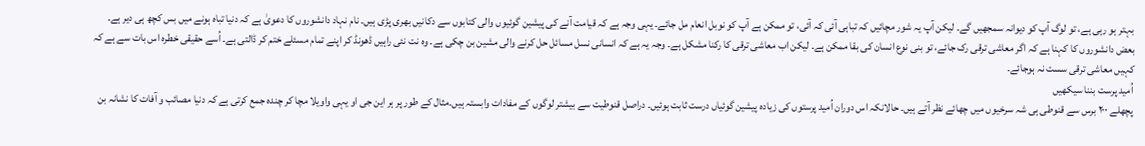بہتر ہو رہی ہے، تو لوگ آپ کو دیوانہ سمجھیں گے۔ لیکن آپ یہ شور مچائیں کہ تباہی آئی کہ آئی، تو ممکن ہے آپ کو نوبل انعام مل جائے۔ یہی وجہ ہے کہ قیامت آنے کی پیشین گوئیوں والی کتابوں سے دکانیں بھری پڑی ہیں۔ نام نہاد دانشوروں کا دعویٰ ہے کہ دنیا تباہ ہونے میں بس کچھ ہی دیر ہے۔
بعض دانشوروں کا کہنا ہے کہ اگر معاشی ترقی رک جائے، تو بنی نوع انسان کی بقا ممکن ہے۔ لیکن اب معاشی ترقی کا رکنا مشکل ہے۔ وجہ یہ ہے کہ انسانی نسل مسائل حل کرنے والی مشین بن چکی ہے۔ وہ نت نئی راہیں ڈھونڈ کر اپنے تمام مسئلے ختم کر ڈالتی ہے۔ اُسے حقیقی خطرہ اس بات سے ہے کہ کہیں معاشی ترقی سست نہ ہوجائے۔
اُمید پرست بننا سیکھیں
پچھلے ۲۰۰ برس سے قنوطی ہی شہ سرخیوں میں چھائے نظر آتے ہیں۔ حالانکہ اس دوران اُمید پرستوں کی زیادہ پیشین گوئیاں درست ثابت ہوئیں۔ دراصل قنوطیت سے بیشتر لوگوں کے مفادات وابستہ ہیں۔مثال کے طور پر ہر این جی او یہی واویلا مچا کر چندہ جمع کرتی ہے کہ دنیا مصائب و آفات کا نشانہ بن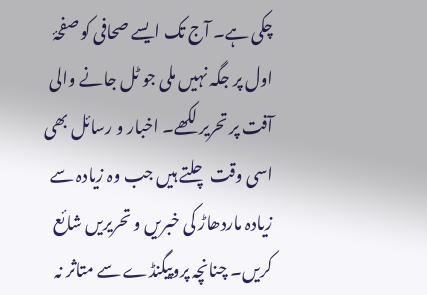چکی ہے۔ آج تک ایسے صحافی کو صفحۂ اول پر جگہ نہیں ملی جو ٹل جانے والی آفت پر تحریر لکھے۔ اخبار و رسائل بھی اسی وقت چلتے ہیں جب وہ زیادہ سے زیادہ ماردھاڑ کی خبریں و تحریریں شائع کریں۔ چنانچہ پروپیگنڈے سے متاثر نہ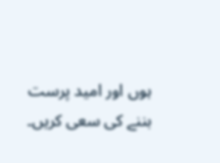ہوں اور امید پرست بننے کی سعی کریں۔